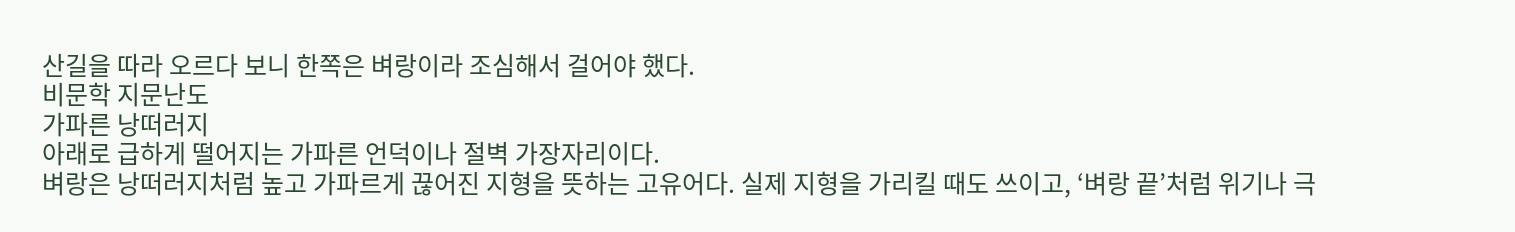산길을 따라 오르다 보니 한쪽은 벼랑이라 조심해서 걸어야 했다.
비문학 지문난도
가파른 낭떠러지
아래로 급하게 떨어지는 가파른 언덕이나 절벽 가장자리이다.
벼랑은 낭떠러지처럼 높고 가파르게 끊어진 지형을 뜻하는 고유어다. 실제 지형을 가리킬 때도 쓰이고, ‘벼랑 끝’처럼 위기나 극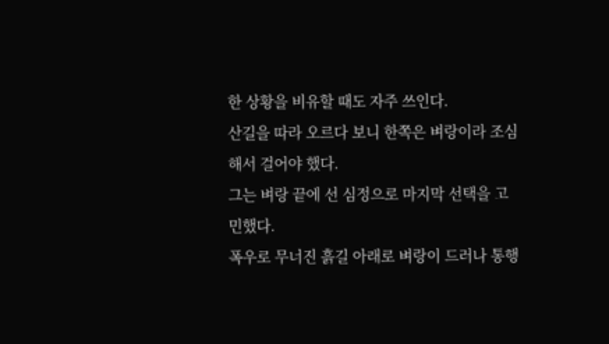한 상황을 비유할 때도 자주 쓰인다.
산길을 따라 오르다 보니 한쪽은 벼랑이라 조심해서 걸어야 했다.
그는 벼랑 끝에 선 심정으로 마지막 선택을 고민했다.
폭우로 무너진 흙길 아래로 벼랑이 드러나 통행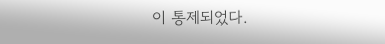이 통제되었다.